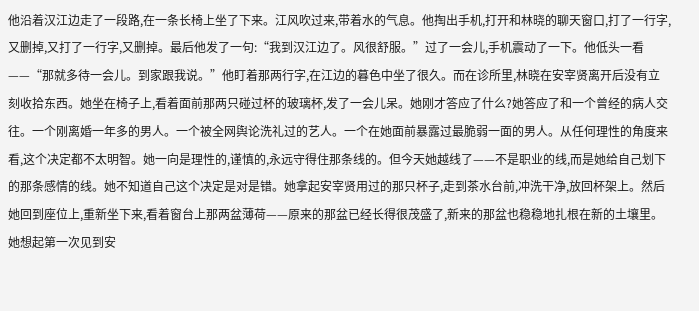他沿着汉江边走了一段路,在一条长椅上坐了下来。江风吹过来,带着水的气息。他掏出手机,打开和林晓的聊天窗口,打了一行字,又删掉,又打了一行字,又删掉。最后他发了一句:“我到汉江边了。风很舒服。”过了一会儿,手机震动了一下。他低头一看——“那就多待一会儿。到家跟我说。”他盯着那两行字,在江边的暮色中坐了很久。而在诊所里,林晓在安宰贤离开后没有立刻收拾东西。她坐在椅子上,看着面前那两只碰过杯的玻璃杯,发了一会儿呆。她刚才答应了什么?她答应了和一个曾经的病人交往。一个刚离婚一年多的男人。一个被全网舆论洗礼过的艺人。一个在她面前暴露过最脆弱一面的男人。从任何理性的角度来看,这个决定都不太明智。她一向是理性的,谨慎的,永远守得住那条线的。但今天她越线了——不是职业的线,而是她给自己划下的那条感情的线。她不知道自己这个决定是对是错。她拿起安宰贤用过的那只杯子,走到茶水台前,冲洗干净,放回杯架上。然后她回到座位上,重新坐下来,看着窗台上那两盆薄荷——原来的那盆已经长得很茂盛了,新来的那盆也稳稳地扎根在新的土壤里。她想起第一次见到安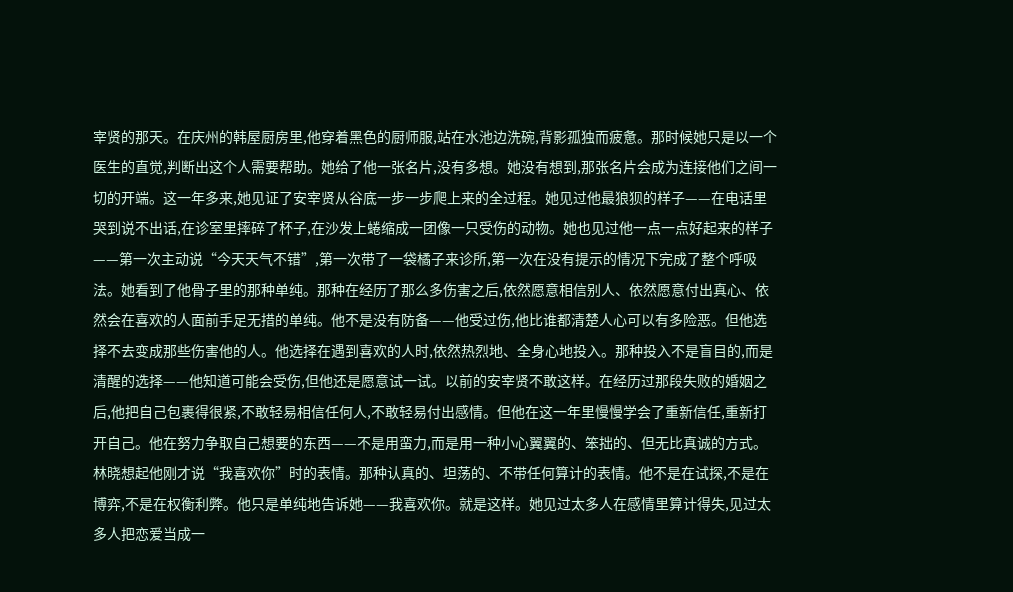宰贤的那天。在庆州的韩屋厨房里,他穿着黑色的厨师服,站在水池边洗碗,背影孤独而疲惫。那时候她只是以一个医生的直觉,判断出这个人需要帮助。她给了他一张名片,没有多想。她没有想到,那张名片会成为连接他们之间一切的开端。这一年多来,她见证了安宰贤从谷底一步一步爬上来的全过程。她见过他最狼狈的样子——在电话里哭到说不出话,在诊室里摔碎了杯子,在沙发上蜷缩成一团像一只受伤的动物。她也见过他一点一点好起来的样子——第一次主动说“今天天气不错”,第一次带了一袋橘子来诊所,第一次在没有提示的情况下完成了整个呼吸法。她看到了他骨子里的那种单纯。那种在经历了那么多伤害之后,依然愿意相信别人、依然愿意付出真心、依然会在喜欢的人面前手足无措的单纯。他不是没有防备——他受过伤,他比谁都清楚人心可以有多险恶。但他选择不去变成那些伤害他的人。他选择在遇到喜欢的人时,依然热烈地、全身心地投入。那种投入不是盲目的,而是清醒的选择——他知道可能会受伤,但他还是愿意试一试。以前的安宰贤不敢这样。在经历过那段失败的婚姻之后,他把自己包裹得很紧,不敢轻易相信任何人,不敢轻易付出感情。但他在这一年里慢慢学会了重新信任,重新打开自己。他在努力争取自己想要的东西——不是用蛮力,而是用一种小心翼翼的、笨拙的、但无比真诚的方式。林晓想起他刚才说“我喜欢你”时的表情。那种认真的、坦荡的、不带任何算计的表情。他不是在试探,不是在博弈,不是在权衡利弊。他只是单纯地告诉她——我喜欢你。就是这样。她见过太多人在感情里算计得失,见过太多人把恋爱当成一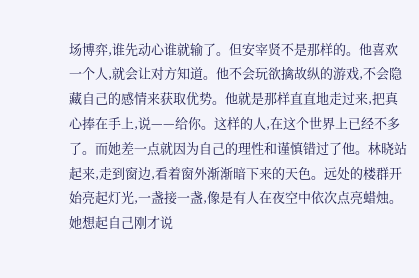场博弈,谁先动心谁就输了。但安宰贤不是那样的。他喜欢一个人,就会让对方知道。他不会玩欲擒故纵的游戏,不会隐藏自己的感情来获取优势。他就是那样直直地走过来,把真心捧在手上,说——给你。这样的人,在这个世界上已经不多了。而她差一点就因为自己的理性和谨慎错过了他。林晓站起来,走到窗边,看着窗外渐渐暗下来的天色。远处的楼群开始亮起灯光,一盏接一盏,像是有人在夜空中依次点亮蜡烛。她想起自己刚才说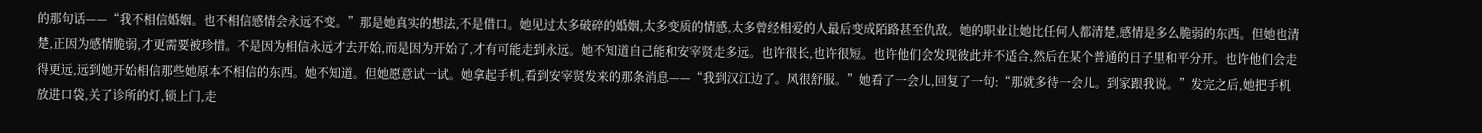的那句话——“我不相信婚姻。也不相信感情会永远不变。”那是她真实的想法,不是借口。她见过太多破碎的婚姻,太多变质的情感,太多曾经相爱的人最后变成陌路甚至仇敌。她的职业让她比任何人都清楚,感情是多么脆弱的东西。但她也清楚,正因为感情脆弱,才更需要被珍惜。不是因为相信永远才去开始,而是因为开始了,才有可能走到永远。她不知道自己能和安宰贤走多远。也许很长,也许很短。也许他们会发现彼此并不适合,然后在某个普通的日子里和平分开。也许他们会走得更远,远到她开始相信那些她原本不相信的东西。她不知道。但她愿意试一试。她拿起手机,看到安宰贤发来的那条消息——“我到汉江边了。风很舒服。”她看了一会儿,回复了一句:“那就多待一会儿。到家跟我说。”发完之后,她把手机放进口袋,关了诊所的灯,锁上门,走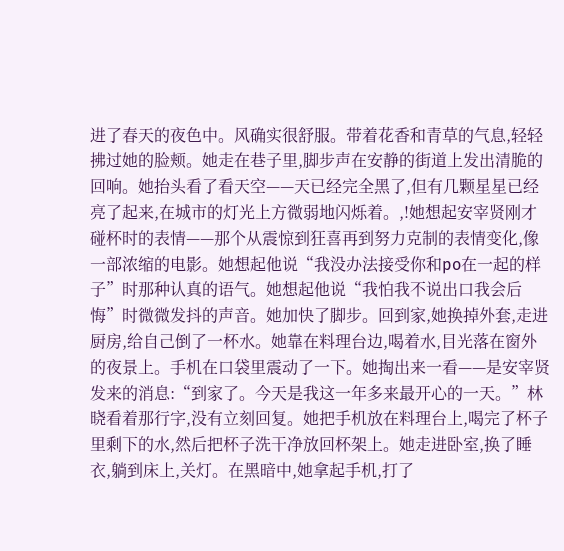进了春天的夜色中。风确实很舒服。带着花香和青草的气息,轻轻拂过她的脸颊。她走在巷子里,脚步声在安静的街道上发出清脆的回响。她抬头看了看天空——天已经完全黑了,但有几颗星星已经亮了起来,在城市的灯光上方微弱地闪烁着。,!她想起安宰贤刚才碰杯时的表情——那个从震惊到狂喜再到努力克制的表情变化,像一部浓缩的电影。她想起他说“我没办法接受你和po在一起的样子”时那种认真的语气。她想起他说“我怕我不说出口我会后悔”时微微发抖的声音。她加快了脚步。回到家,她换掉外套,走进厨房,给自己倒了一杯水。她靠在料理台边,喝着水,目光落在窗外的夜景上。手机在口袋里震动了一下。她掏出来一看——是安宰贤发来的消息:“到家了。今天是我这一年多来最开心的一天。”林晓看着那行字,没有立刻回复。她把手机放在料理台上,喝完了杯子里剩下的水,然后把杯子洗干净放回杯架上。她走进卧室,换了睡衣,躺到床上,关灯。在黑暗中,她拿起手机,打了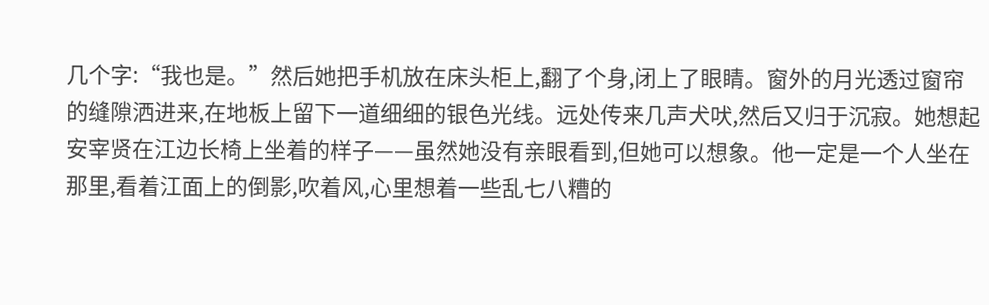几个字:“我也是。”然后她把手机放在床头柜上,翻了个身,闭上了眼睛。窗外的月光透过窗帘的缝隙洒进来,在地板上留下一道细细的银色光线。远处传来几声犬吠,然后又归于沉寂。她想起安宰贤在江边长椅上坐着的样子——虽然她没有亲眼看到,但她可以想象。他一定是一个人坐在那里,看着江面上的倒影,吹着风,心里想着一些乱七八糟的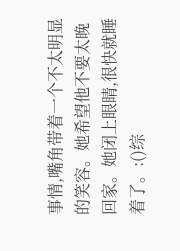事情,嘴角带着一个不太明显的笑容。她希望他不要太晚回家。她闭上眼睛,很快就睡着了。:()综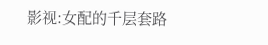影视:女配的千层套路